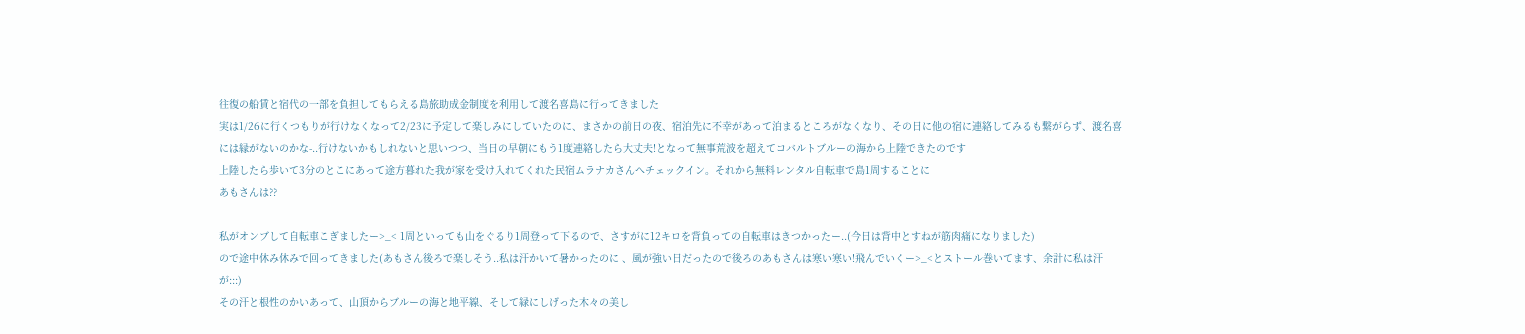往復の船賃と宿代の一部を負担してもらえる島旅助成金制度を利用して渡名喜島に行ってきました
実は1/26に行くつもりが行けなくなって2/23に予定して楽しみにしていたのに、まさかの前日の夜、宿泊先に不幸があって泊まるところがなくなり、その日に他の宿に連絡してみるも繋がらず、渡名喜には縁がないのかな-..行けないかもしれないと思いつつ、当日の早朝にもう1度連絡したら大丈夫!となって無事荒波を超えてコバルトブルーの海から上陸できたのです
上陸したら歩いて3分のとこにあって途方暮れた我が家を受け入れてくれた民宿ムラナカさんへチェックイン。それから無料レンタル自転車で島1周することに
あもさんは??

私がオンブして自転車こぎましたー>_< 1周といっても山をぐるり1周登って下るので、さすがに12キロを背負っての自転車はきつかったー..(今日は背中とすねが筋肉痛になりました)
ので途中休み休みで回ってきました(あもさん後ろで楽しそう..私は汗かいて暑かったのに 、風が強い日だったので後ろのあもさんは寒い寒い!飛んでいくー>_<とストール巻いてます、余計に私は汗が:::)
その汗と根性のかいあって、山頂からブルーの海と地平線、そして緑にしげった木々の美し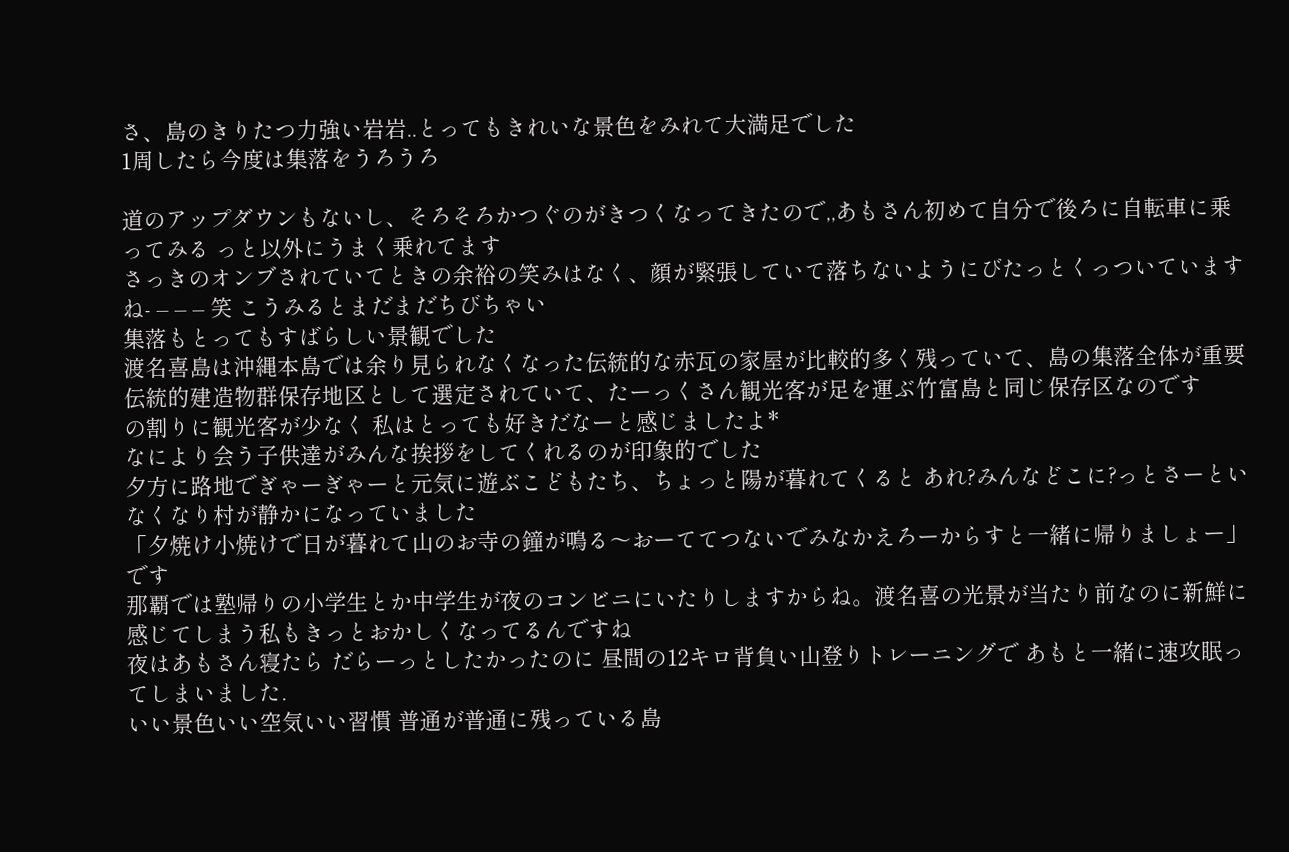さ、島のきりたつ力強い岩岩..とってもきれいな景色をみれて大満足でした
1周したら今度は集落をうろうろ

道のアップダウンもないし、そろそろかつぐのがきつくなってきたので,,あもさん初めて自分で後ろに自転車に乗ってみる っと以外にうまく乗れてます
さっきのオンブされていてときの余裕の笑みはなく、顔が緊張していて落ちないようにびたっとくっついていますね- – – – 笑 こうみるとまだまだちびちゃい
集落もとってもすばらしい景観でした
渡名喜島は沖縄本島では余り見られなくなった伝統的な赤瓦の家屋が比較的多く残っていて、島の集落全体が重要伝統的建造物群保存地区として選定されていて、たーっくさん観光客が足を運ぶ竹富島と同じ保存区なのです
の割りに観光客が少なく 私はとっても好きだなーと感じましたよ*
なにより会う子供達がみんな挨拶をしてくれるのが印象的でした
夕方に路地でぎゃーぎゃーと元気に遊ぶこどもたち、ちょっと陽が暮れてくると あれ?みんなどこに?っとさーといなくなり村が静かになっていました
「夕焼け小焼けで日が暮れて山のお寺の鐘が鳴る〜おーててつないでみなかえろーからすと一緒に帰りましょー」です
那覇では塾帰りの小学生とか中学生が夜のコンビニにいたりしますからね。渡名喜の光景が当たり前なのに新鮮に感じてしまう私もきっとおかしくなってるんですね
夜はあもさん寝たら だらーっとしたかったのに 昼間の12キロ背負い山登りトレーニングで あもと一緒に速攻眠ってしまいました.
いい景色いい空気いい習慣 普通が普通に残っている島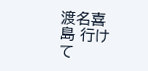渡名喜島 行けて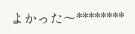よかった〜********